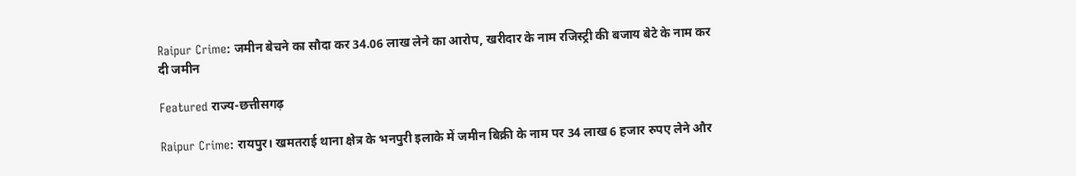Raipur Crime: जमीन बेचने का सौदा कर 34.06 लाख लेने का आरोप, खरीदार के नाम रजिस्ट्री की बजाय बेटे के नाम कर दी जमीन

Featured राज्य-छत्तीसगढ़

Raipur Crime: रायपुर। खमतराई थाना क्षेत्र के भनपुरी इलाके में जमीन बिक्री के नाम पर 34 लाख 6 हजार रुपए लेने और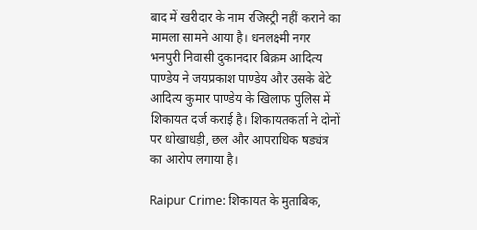बाद में खरीदार के नाम रजिस्ट्री नहीं कराने का मामला सामने आया है। धनलक्ष्मी नगर भनपुरी निवासी दुकानदार बिक्रम आदित्य पाण्डेय ने जयप्रकाश पाण्डेय और उसके बेटे आदित्य कुमार पाण्डेय के खिलाफ पुलिस में शिकायत दर्ज कराई है। शिकायतकर्ता ने दोनों पर धोखाधड़ी, छल और आपराधिक षड्यंत्र का आरोप लगाया है।

Raipur Crime: शिकायत के मुताबिक,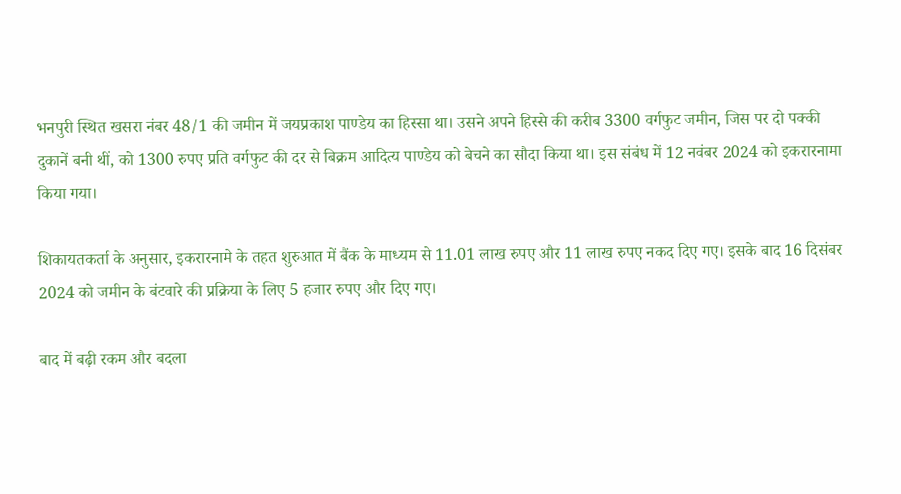भनपुरी स्थित खसरा नंबर 48/1 की जमीन में जयप्रकाश पाण्डेय का हिस्सा था। उसने अपने हिस्से की करीब 3300 वर्गफुट जमीन, जिस पर दो पक्की दुकानें बनी थीं, को 1300 रुपए प्रति वर्गफुट की दर से बिक्रम आदित्य पाण्डेय को बेचने का सौदा किया था। इस संबंध में 12 नवंबर 2024 को इकरारनामा किया गया।

शिकायतकर्ता के अनुसार, इकरारनामे के तहत शुरुआत में बैंक के माध्यम से 11.01 लाख रुपए और 11 लाख रुपए नकद दिए गए। इसके बाद 16 दिसंबर 2024 को जमीन के बंटवारे की प्रक्रिया के लिए 5 हजार रुपए और दिए गए।

बाद में बढ़ी रकम और बदला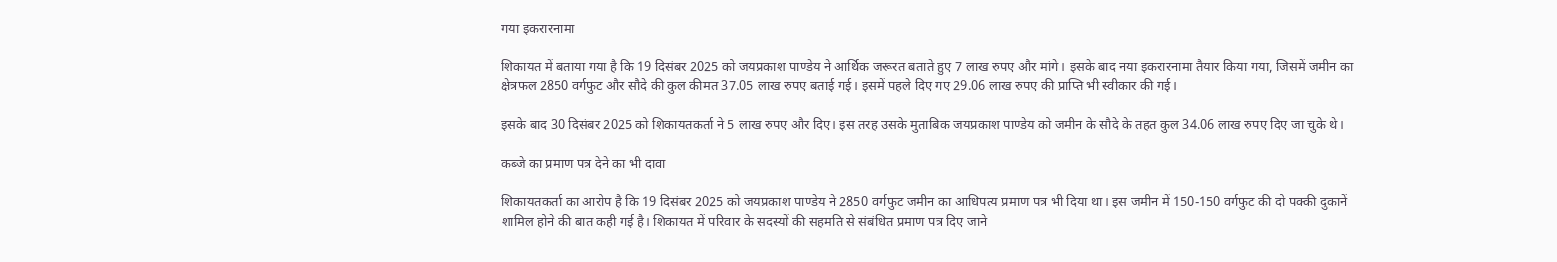गया इकरारनामा

शिकायत में बताया गया है कि 19 दिसंबर 2025 को जयप्रकाश पाण्डेय ने आर्थिक जरूरत बताते हुए 7 लाख रुपए और मांगे। इसके बाद नया इकरारनामा तैयार किया गया, जिसमें जमीन का क्षेत्रफल 2850 वर्गफुट और सौदे की कुल कीमत 37.05 लाख रुपए बताई गई। इसमें पहले दिए गए 29.06 लाख रुपए की प्राप्ति भी स्वीकार की गई।

इसके बाद 30 दिसंबर 2025 को शिकायतकर्ता ने 5 लाख रुपए और दिए। इस तरह उसके मुताबिक जयप्रकाश पाण्डेय को जमीन के सौदे के तहत कुल 34.06 लाख रुपए दिए जा चुके थे।

कब्जे का प्रमाण पत्र देने का भी दावा

शिकायतकर्ता का आरोप है कि 19 दिसंबर 2025 को जयप्रकाश पाण्डेय ने 2850 वर्गफुट जमीन का आधिपत्य प्रमाण पत्र भी दिया था। इस जमीन में 150-150 वर्गफुट की दो पक्की दुकानें शामिल होने की बात कही गई है। शिकायत में परिवार के सदस्यों की सहमति से संबंधित प्रमाण पत्र दिए जाने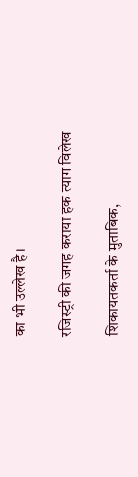का भी उल्लेख है।

रजिस्ट्री की जगह कराया हक त्याग विलेख

शिकायतकर्ता के मुताबिक,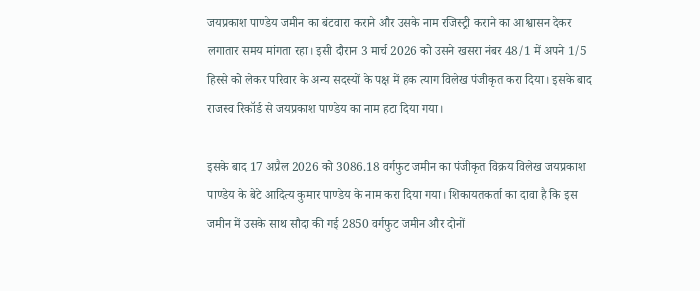जयप्रकाश पाण्डेय जमीन का बंटवारा कराने और उसके नाम रजिस्ट्री कराने का आश्वासन देकर लगातार समय मांगता रहा। इसी दौरान 3 मार्च 2026 को उसने खसरा नंबर 48/1 में अपने 1/5 हिस्से को लेकर परिवार के अन्य सदस्यों के पक्ष में हक त्याग विलेख पंजीकृत करा दिया। इसके बाद राजस्व रिकॉर्ड से जयप्रकाश पाण्डेय का नाम हटा दिया गया।

इसके बाद 17 अप्रैल 2026 को 3086.18 वर्गफुट जमीन का पंजीकृत विक्रय विलेख जयप्रकाश पाण्डेय के बेटे आदित्य कुमार पाण्डेय के नाम करा दिया गया। शिकायतकर्ता का दावा है कि इस जमीन में उसके साथ सौदा की गई 2850 वर्गफुट जमीन और दोनों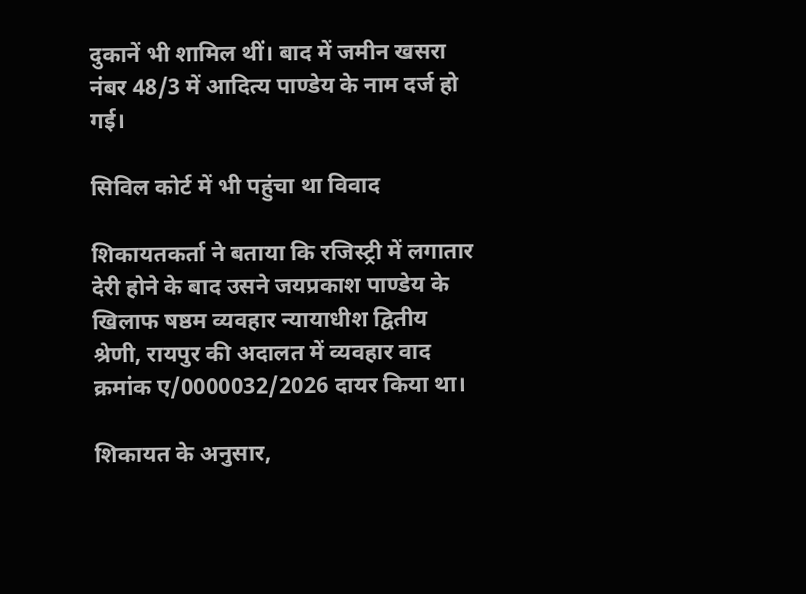दुकानें भी शामिल थीं। बाद में जमीन खसरा नंबर 48/3 में आदित्य पाण्डेय के नाम दर्ज हो गई।

सिविल कोर्ट में भी पहुंचा था विवाद

शिकायतकर्ता ने बताया कि रजिस्ट्री में लगातार देरी होने के बाद उसने जयप्रकाश पाण्डेय के खिलाफ षष्ठम व्यवहार न्यायाधीश द्वितीय श्रेणी, रायपुर की अदालत में व्यवहार वाद क्रमांक ए/0000032/2026 दायर किया था।

शिकायत के अनुसार,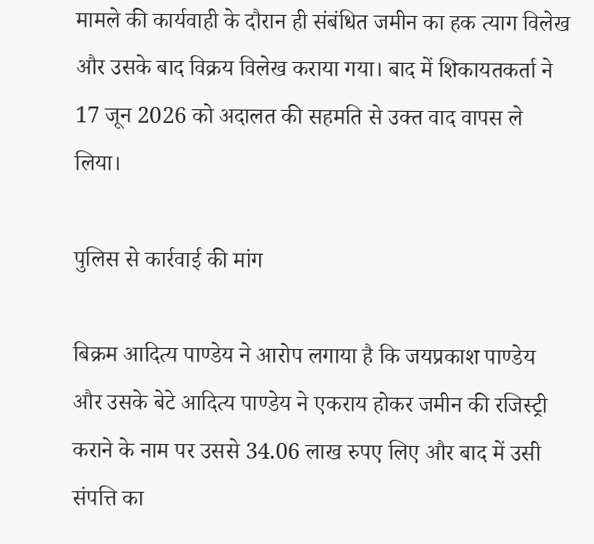मामले की कार्यवाही के दौरान ही संबंधित जमीन का हक त्याग विलेख और उसके बाद विक्रय विलेख कराया गया। बाद में शिकायतकर्ता ने 17 जून 2026 को अदालत की सहमति से उक्त वाद वापस ले लिया।

पुलिस से कार्रवाई की मांग

बिक्रम आदित्य पाण्डेय ने आरोप लगाया है कि जयप्रकाश पाण्डेय और उसके बेटे आदित्य पाण्डेय ने एकराय होकर जमीन की रजिस्ट्री कराने के नाम पर उससे 34.06 लाख रुपए लिए और बाद में उसी संपत्ति का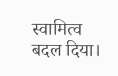स्वामित्व बदल दिया।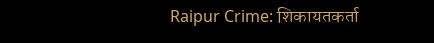Raipur Crime: शिकायतकर्ता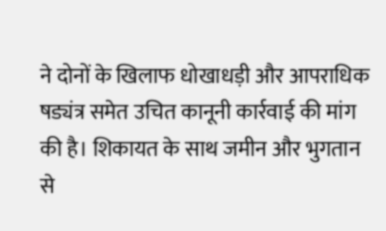ने दोनों के खिलाफ धोखाधड़ी और आपराधिक षड्यंत्र समेत उचित कानूनी कार्रवाई की मांग की है। शिकायत के साथ जमीन और भुगतान से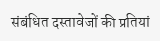संबंधित दस्तावेजों की प्रतियां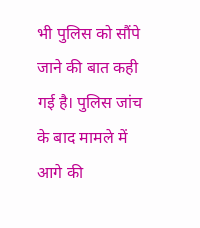भी पुलिस को सौंपे जाने की बात कही गई है। पुलिस जांच के बाद मामले में आगे की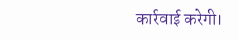कार्रवाई करेगी।